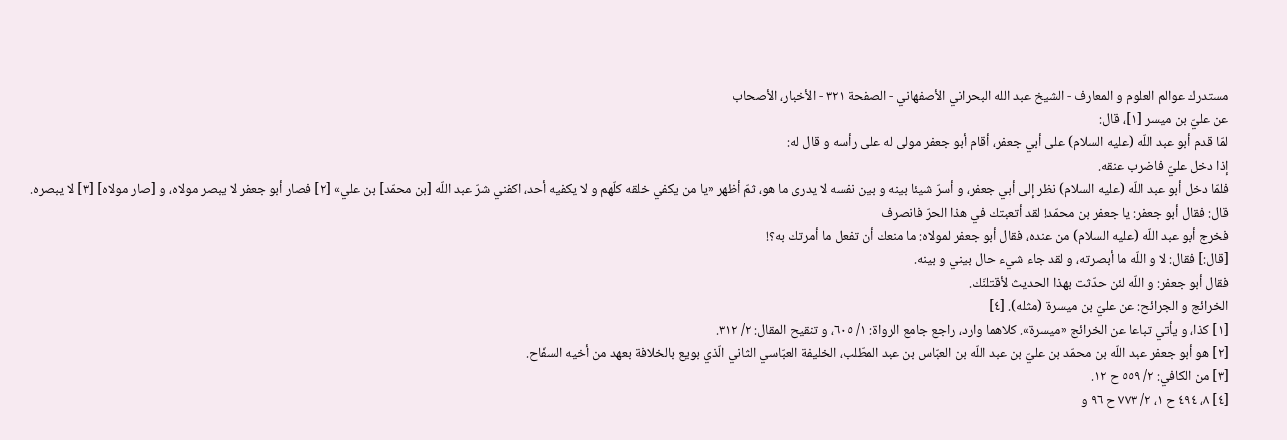مستدرك عوالم العلوم و المعارف - الشيخ عبد الله البحراني الأصفهاني - الصفحة ٣٢١ - الأخبار، الأصحاب
عن عليّ بن ميسر [١]، قال:
لمّا قدم أبو عبد اللّه (عليه السلام) على أبي جعفر، أقام أبو جعفر مولى له على رأسه و قال له:
إذا دخل عليّ فاضرب عنقه.
فلمّا دخل أبو عبد اللّه (عليه السلام) نظر إلى أبي جعفر، و أسرّ شيئا بينه و بين نفسه لا يدرى ما هو، ثمّ أظهر «يا من يكفي خلقه كلّهم و لا يكفيه أحد، اكفني شرّ عبد اللّه [بن محمّد] بن علي» [٢] فصار أبو جعفر لا يبصر مولاه، و [صار مولاه] [٣] لا يبصره.
قال: فقال أبو جعفر: يا جعفر بن محمّد! لقد أتعبتك في هذا الحرّ فانصرف
فخرج أبو عبد اللّه (عليه السلام) من عنده، فقال أبو جعفر لمولاه: ما منعك أن تفعل ما أمرتك به؟!
[قال:] فقال: لا و اللّه ما أبصرته، و لقد جاء شيء حال بيني و بينه.
فقال أبو جعفر: و اللّه لئن حدّثت بهذا الحديث لأقتلنّك.
الخرائج و الجرائح: عن عليّ بن ميسرة (مثله). [٤]
[١] كذا، و يأتي تباعا عن الخرائج «ميسرة». كلاهما وارد، راجع جامع الرواة: ١/ ٦٠٥، و تنقيح المقال: ٢/ ٣١٢.
[٢] هو أبو جعفر عبد اللّه بن محمّد بن عليّ بن عبد اللّه بن العبّاس بن عبد المطّلب، الخليفة العبّاسي الثاني الّذي بويع بالخلافة بعهد من أخيه السفّاح.
[٣] من الكافي: ٢/ ٥٥٩ ح ١٢.
[٤] ٨، ٤٩٤ ح ١، ٢/ ٧٧٣ ح ٩٦ و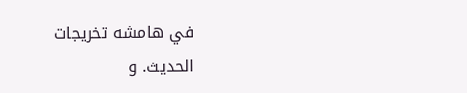في هامشه تخريجات الحديث. و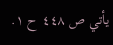يأتي ص ٤٤٨ ح ١.